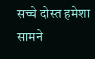सच्चे दोस्त हमेशा सामने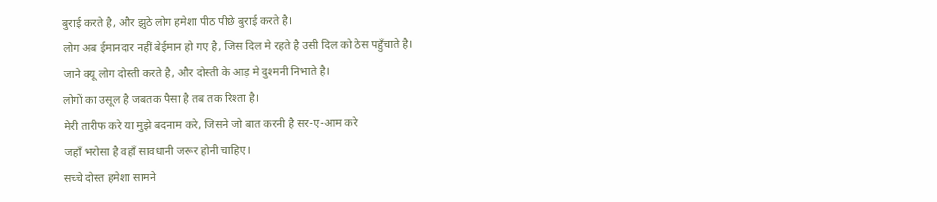बुराई करते है, और झुठे लोग हमेशा पीठ पीछे बुराई करते है।
लोग अब ईमानदार नहीं बेईमान हो गए है, जिस दिल मे रहते है उसी दिल को ठेस पहुँचाते है।
जाने क्यू लोग दोस्ती करते है, और दोस्ती के आड़ मे दुश्मनी निभाते है।
लोगों का उसूल है जबतक पैसा है तब तक रिश्ता है।
मेरी तारीफ करे या मुझे बदनाम करे, जिसने जो बात करनी है सर-ए-आम करे
जहाँ भरोसा है वहाँ सावधानी जरूर होनी चाहिए।
सच्चे दोस्त हमेशा सामने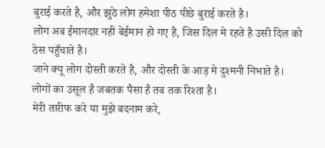बुराई करते है, और झुठे लोग हमेशा पीठ पीछे बुराई करते है।
लोग अब ईमानदार नहीं बेईमान हो गए है, जिस दिल मे रहते है उसी दिल को ठेस पहुँचाते है।
जाने क्यू लोग दोस्ती करते है, और दोस्ती के आड़ मे दुश्मनी निभाते है।
लोगों का उसूल है जबतक पैसा है तब तक रिश्ता है।
मेरी तारीफ करे या मुझे बदनाम करे,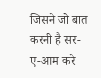जिसने जो बात करनी है सर-ए-आम करे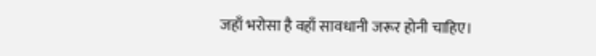जहाँ भरोसा है वहाँ सावधानी जरूर होनी चाहिए।